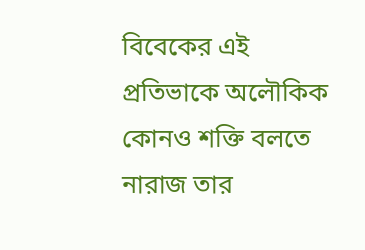বিবেকের এই প্রতিভাকে অলৌকিক কোনও শক্তি বলতে নারাজ তার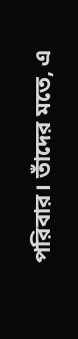পরিবার। তাঁদের মতে, এ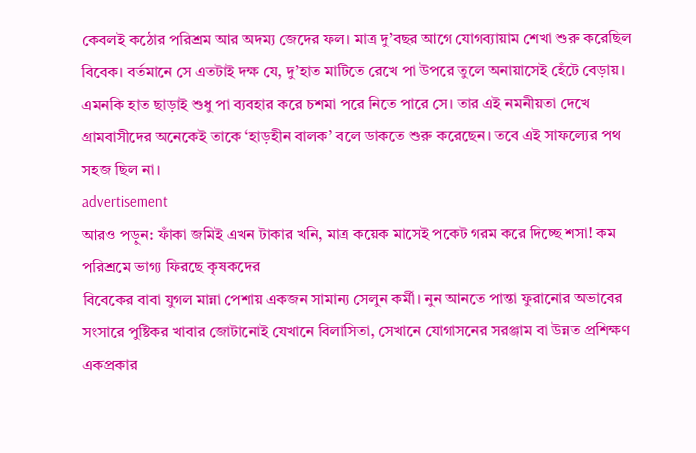কেবলই কঠোর পরিশ্রম আর অদম্য জেদের ফল। মাত্র দু’বছর আগে যোগব্যায়াম শেখা শুরু করেছিল বিবেক। বর্তমানে সে এতটাই দক্ষ যে, দু’হাত মাটিতে রেখে পা উপরে তুলে অনায়াসেই হেঁটে বেড়ায়। এমনকি হাত ছাড়াই শুধু পা ব্যবহার করে চশমা পরে নিতে পারে সে। তার এই নমনীয়তা দেখে গ্রামবাসীদের অনেকেই তাকে ‘হাড়হীন বালক’ বলে ডাকতে শুরু করেছেন। তবে এই সাফল্যের পথ সহজ ছিল না।
advertisement
আরও পড়ুন: ফাঁকা জমিই এখন টাকার খনি, মাত্র কয়েক মাসেই পকেট গরম করে দিচ্ছে শসা! কম পরিশ্রমে ভাগ্য ফিরছে কৃষকদের
বিবেকের বাবা যুগল মান্না পেশায় একজন সামান্য সেলুন কর্মী। নুন আনতে পান্তা ফুরানোর অভাবের সংসারে পুষ্টিকর খাবার জোটানোই যেখানে বিলাসিতা, সেখানে যোগাসনের সরঞ্জাম বা উন্নত প্রশিক্ষণ একপ্রকার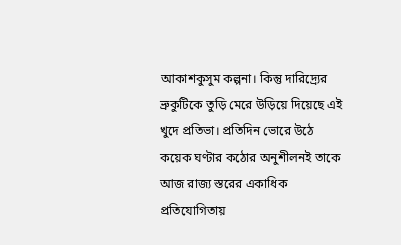আকাশকুসুম কল্পনা। কিন্তু দারিদ্র্যের ভ্রুকুটিকে তুড়ি মেরে উড়িয়ে দিয়েছে এই খুদে প্রতিভা। প্রতিদিন ভোরে উঠে কয়েক ঘণ্টার কঠোর অনুশীলনই তাকে আজ রাজ্য স্তরের একাধিক প্রতিযোগিতায়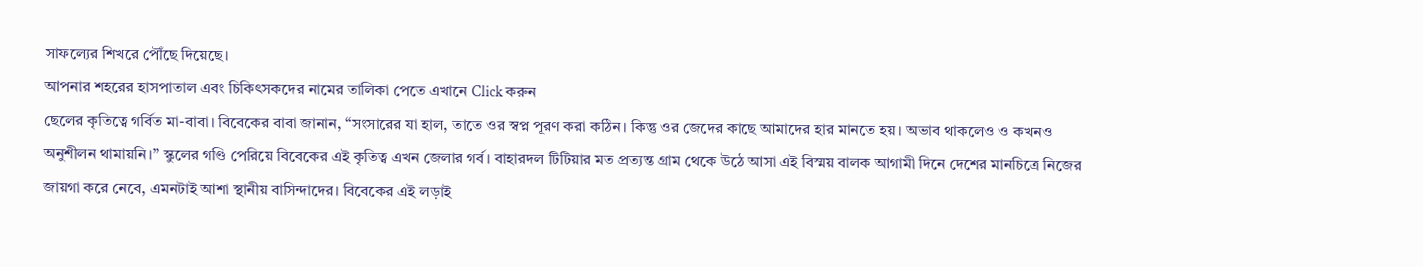সাফল্যের শিখরে পৌঁছে দিয়েছে।
আপনার শহরের হাসপাতাল এবং চিকিৎসকদের নামের তালিকা পেতে এখানে Click করুন
ছেলের কৃতিত্বে গর্বিত মা-বাবা। বিবেকের বাবা জানান, “সংসারের যা হাল, তাতে ওর স্বপ্ন পূরণ করা কঠিন। কিন্তু ওর জেদের কাছে আমাদের হার মানতে হয়। অভাব থাকলেও ও কখনও অনুশীলন থামায়নি।” স্কুলের গণ্ডি পেরিয়ে বিবেকের এই কৃতিত্ব এখন জেলার গর্ব। বাহারদল টিটিয়ার মত প্রত্যন্ত গ্রাম থেকে উঠে আসা এই বিস্ময় বালক আগামী দিনে দেশের মানচিত্রে নিজের জায়গা করে নেবে, এমনটাই আশা স্থানীয় বাসিন্দাদের। বিবেকের এই লড়াই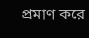প্রমাণ করে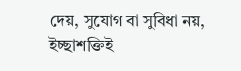দেয়, সুযোগ বা সুবিধা নয়, ইচ্ছাশক্তিই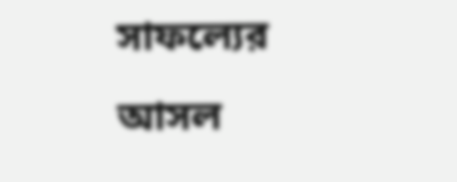সাফল্যের আসল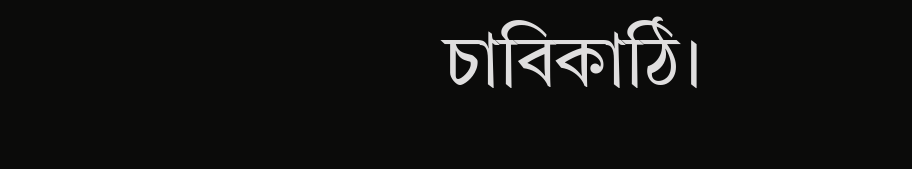চাবিকাঠি।